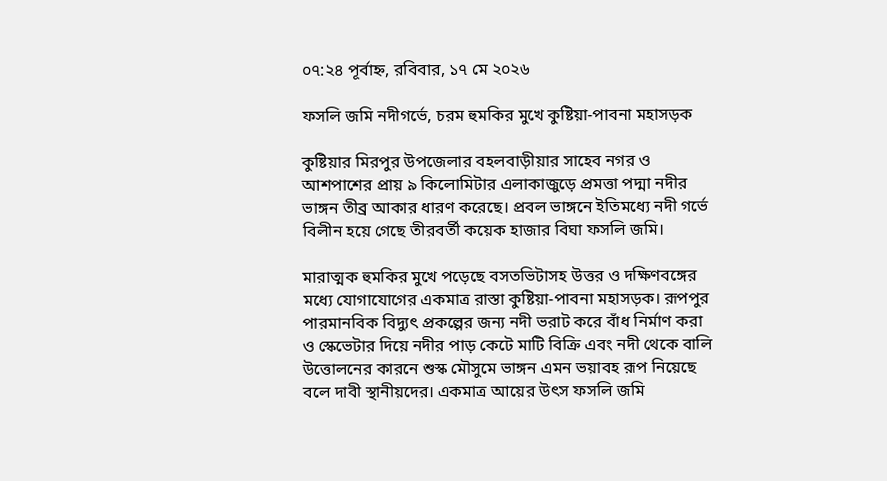০৭:২৪ পূর্বাহ্ন, রবিবার, ১৭ মে ২০২৬

ফসলি জমি নদীগর্ভে, চরম হুমকির মুখে কুষ্টিয়া-পাবনা মহাসড়ক

কুষ্টিয়ার মিরপুর উপজেলার বহলবাড়ীয়ার সাহেব নগর ও আশপাশের প্রায় ৯ কিলোমিটার এলাকাজুড়ে প্রমত্তা পদ্মা নদীর ভাঙ্গন তীব্র আকার ধারণ করেছে। প্রবল ভাঙ্গনে ইতিমধ্যে নদী গর্ভে বিলীন হয়ে গেছে তীরবর্তী কয়েক হাজার বিঘা ফসলি জমি।

মারাত্মক হুমকির মুখে পড়েছে বসতভিটাসহ উত্তর ও দক্ষিণবঙ্গের মধ্যে যোগাযোগের একমাত্র রাস্তা কুষ্টিয়া-পাবনা মহাসড়ক। রূপপুর পারমানবিক বিদ্যুৎ প্রকল্পের জন্য নদী ভরাট করে বাঁধ নির্মাণ করা ও স্কেভেটার দিয়ে নদীর পাড় কেটে মাটি বিক্রি এবং নদী থেকে বালি উত্তোলনের কারনে শুস্ক মৌসুমে ভাঙ্গন এমন ভয়াবহ রূপ নিয়েছে বলে দাবী স্থানীয়দের। একমাত্র আয়ের উৎস ফসলি জমি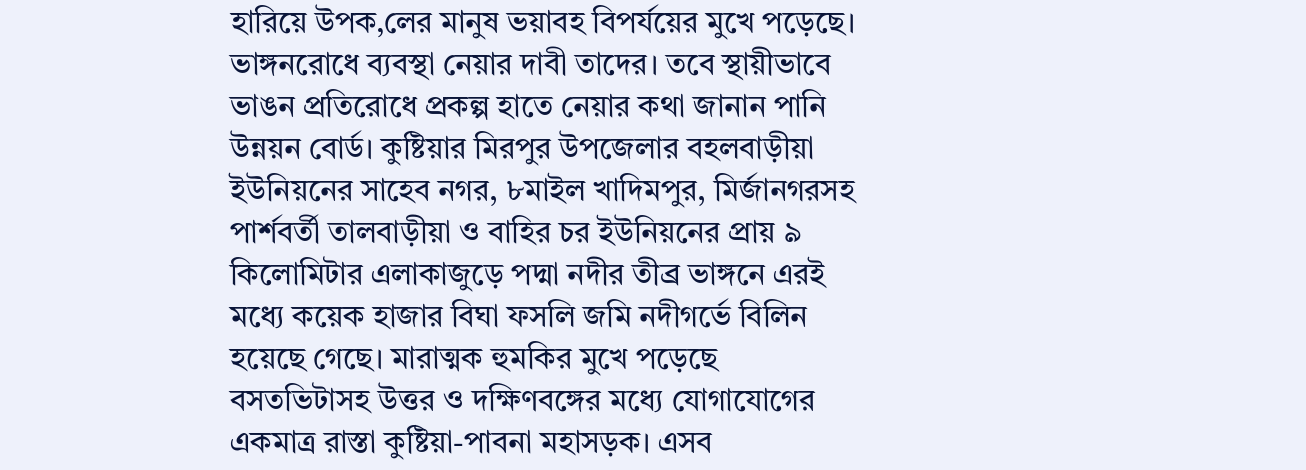হারিয়ে উপক‚লের মানুষ ভয়াবহ বিপর্যয়ের মুখে পড়েছে। ভাঙ্গনরোধে ব্যবস্থা নেয়ার দাবী তাদের। তবে স্থায়ীভাবে ভাঙন প্রতিরোধে প্রকল্প হাতে নেয়ার কথা জানান পানি উন্নয়ন বোর্ড। কুষ্টিয়ার মিরপুর উপজেলার বহলবাড়ীয়া ইউনিয়নের সাহেব নগর, ৮মাইল খাদিমপুর, মির্জানগরসহ পার্শবর্তী তালবাড়ীয়া ও বাহির চর ইউনিয়নের প্রায় ৯ কিলোমিটার এলাকাজুড়ে পদ্মা নদীর তীব্র ভাঙ্গনে এরই মধ্যে কয়েক হাজার বিঘা ফসলি জমি নদীগর্ভে বিলিন হয়েছে গেছে। মারাত্মক হুমকির মুখে পড়েছে বসতভিটাসহ উত্তর ও দক্ষিণবঙ্গের মধ্যে যোগাযোগের একমাত্র রাস্তা কুষ্টিয়া-পাবনা মহাসড়ক। এসব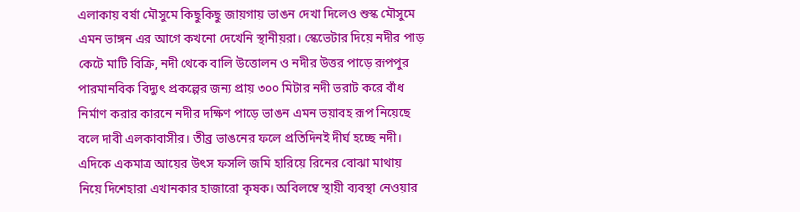এলাকায় বর্ষা মৌসুমে কিছুকিছু জায়গায় ভাঙন দেখা দিলেও শুস্ক মৌসুমে এমন ভাঙ্গন এর আগে কখনো দেখেনি স্থানীয়রা। স্কেভেটার দিয়ে নদীর পাড় কেটে মাটি বিক্রি, নদী থেকে বালি উত্তোলন ও নদীর উত্তর পাড়ে রূপপুর পারমানবিক বিদ্যুৎ প্রকল্পের জন্য প্রায় ৩০০ মিটার নদী ভরাট করে বাঁধ নির্মাণ করার কারনে নদীর দক্ষিণ পাড়ে ভাঙন এমন ভয়াবহ রূপ নিয়েছে বলে দাবী এলকাবাসীর। তীব্র ভাঙনের ফলে প্রতিদিনই দীর্ঘ হচ্ছে নদী। এদিকে একমাত্র আয়ের উৎস ফসলি জমি হারিয়ে রিনের বোঝা মাথায় নিয়ে দিশেহারা এখানকার হাজারো কৃষক। অবিলম্বে স্থায়ী ব্যবস্থা নেওয়ার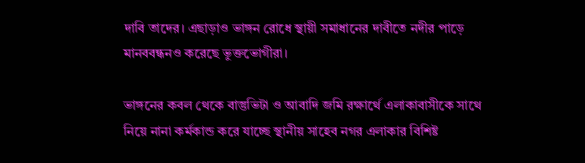দাবি তাদের। এছাড়াও ভাঙ্গন রোধে স্থায়ী সমাধানের দাবীতে নদীর পাড়ে মানববন্ধনও করেছে ভুক্তভোগীরা।

ভাঙ্গনের কবল থেকে বাস্তুভিটা ও আবাদি জমি রক্ষার্থে এলাকাবাসীকে সাথে নিয়ে নানা কর্মকান্ড করে যাচ্ছে স্থানীয় সাহেব নগর এলাকার বিশিষ্ট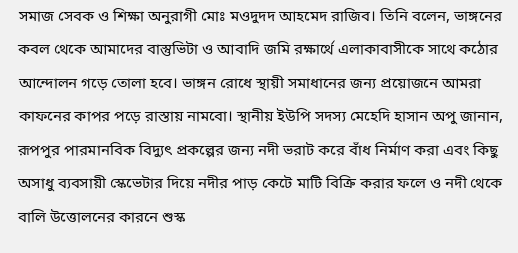সমাজ সেবক ও শিক্ষা অনুরাগী মোঃ মওদুদদ আহমেদ রাজিব। তিনি বলেন, ভাঙ্গনের কবল থেকে আমাদের বাস্তুভিটা ও আবাদি জমি রক্ষার্থে এলাকাবাসীকে সাথে কঠোর আন্দোলন গড়ে তোলা হবে। ভাঙ্গন রোধে স্থায়ী সমাধানের জন্য প্রয়োজনে আমরা কাফনের কাপর পড়ে রাস্তায় নামবো। স্থানীয় ইউপি সদস্য মেহেদি হাসান অপু জানান, রূপপুর পারমানবিক বিদ্যুৎ প্রকল্পের জন্য নদী ভরাট করে বাঁধ নির্মাণ করা এবং কিছু অসাধু ব্যবসায়ী স্কেভেটার দিয়ে নদীর পাড় কেটে মাটি বিক্রি করার ফলে ও নদী থেকে বালি উত্তোলনের কারনে শুস্ক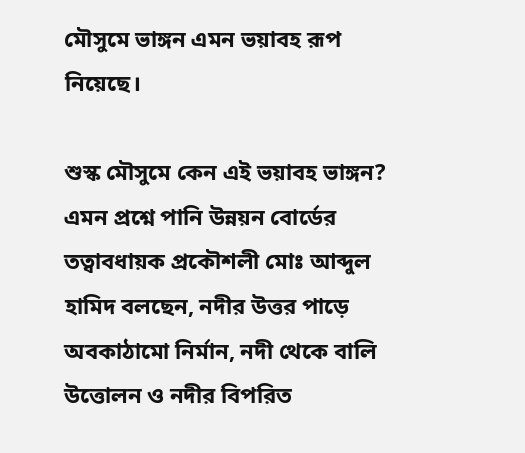মৌসুমে ভাঙ্গন এমন ভয়াবহ রূপ নিয়েছে।

শুস্ক মৌসুমে কেন এই ভয়াবহ ভাঙ্গন? এমন প্রশ্নে পানি উন্নয়ন বোর্ডের তত্বাবধায়ক প্রকৌশলী মোঃ আব্দুল হামিদ বলছেন, নদীর উত্তর পাড়ে অবকাঠামো নির্মান, নদী থেকে বালি উত্তোলন ও নদীর বিপরিত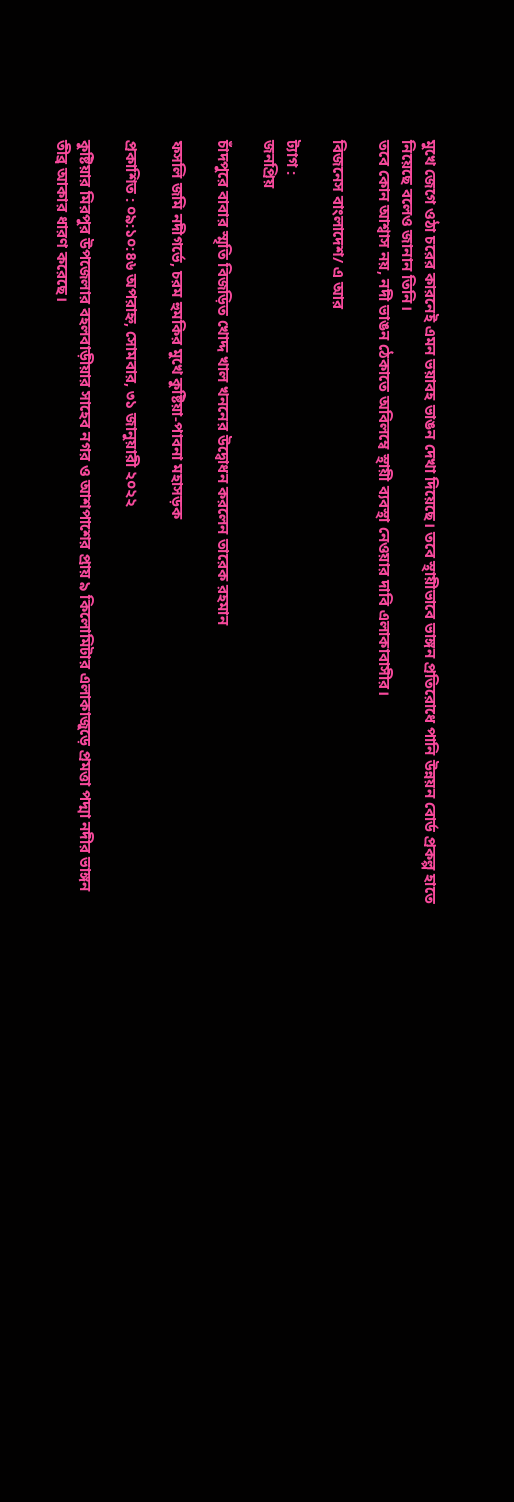মুখে জেগে ওঠা চরের কারনেই এমন ভয়াবহ ভাঙন দেখা দিয়েছে। তবে স্থায়ীভাবে ভাঙ্গন প্রতিরোধে পানি উন্নয়ন বোর্ড প্রকল্প হাতে নিয়েছে বলেও জানান তিনি।
তবে কোন আশ্বাস নয়, নদী ভাঙন ঠেকাতে অবিলম্বে স্থায়ী ব্যবস্থা নেওয়ার দাবি এলাকাবাসীর।

বিজনেস বাংলাদেশ/ এ আর

ট্যাগ :
জনপ্রিয়

চাঁদপুরে বাবার স্মৃতি বিজড়িত খোদ্দ খাল খননের উদ্বোধন করলেন তারেক রহমান

ফসলি জমি নদীগর্ভে, চরম হুমকির মুখে কুষ্টিয়া-পাবনা মহাসড়ক

প্রকাশিত : ০৯:১০:৪৬ অপরাহ্ন, সোমবার, ৩১ জানুয়ারী ২০২২

কুষ্টিয়ার মিরপুর উপজেলার বহলবাড়ীয়ার সাহেব নগর ও আশপাশের প্রায় ৯ কিলোমিটার এলাকাজুড়ে প্রমত্তা পদ্মা নদীর ভাঙ্গন তীব্র আকার ধারণ করেছে।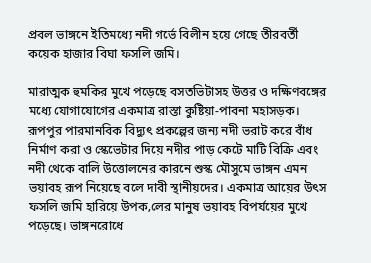প্রবল ভাঙ্গনে ইতিমধ্যে নদী গর্ভে বিলীন হয়ে গেছে তীরবর্তী কয়েক হাজার বিঘা ফসলি জমি।

মারাত্মক হুমকির মুখে পড়েছে বসতভিটাসহ উত্তর ও দক্ষিণবঙ্গের মধ্যে যোগাযোগের একমাত্র রাস্তা কুষ্টিয়া-পাবনা মহাসড়ক। রূপপুর পারমানবিক বিদ্যুৎ প্রকল্পের জন্য নদী ভরাট করে বাঁধ নির্মাণ করা ও স্কেভেটার দিয়ে নদীর পাড় কেটে মাটি বিক্রি এবং নদী থেকে বালি উত্তোলনের কারনে শুস্ক মৌসুমে ভাঙ্গন এমন ভয়াবহ রূপ নিয়েছে বলে দাবী স্থানীয়দের। একমাত্র আয়ের উৎস ফসলি জমি হারিয়ে উপক‚লের মানুষ ভয়াবহ বিপর্যয়ের মুখে পড়েছে। ভাঙ্গনরোধে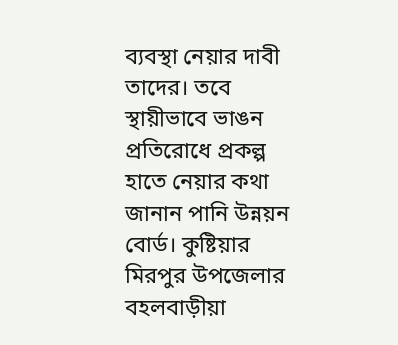ব্যবস্থা নেয়ার দাবী তাদের। তবে স্থায়ীভাবে ভাঙন প্রতিরোধে প্রকল্প হাতে নেয়ার কথা জানান পানি উন্নয়ন বোর্ড। কুষ্টিয়ার মিরপুর উপজেলার বহলবাড়ীয়া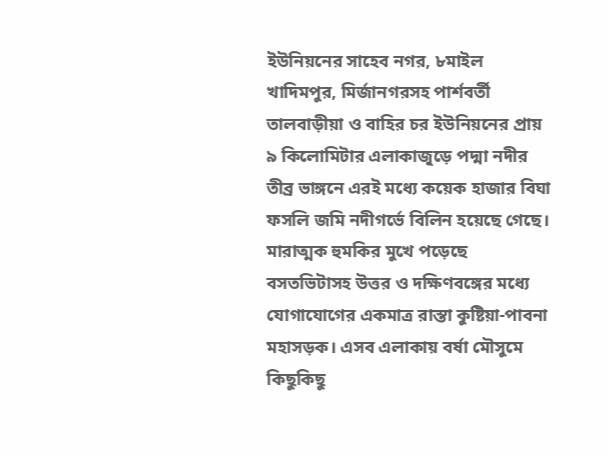ইউনিয়নের সাহেব নগর, ৮মাইল খাদিমপুর, মির্জানগরসহ পার্শবর্তী তালবাড়ীয়া ও বাহির চর ইউনিয়নের প্রায় ৯ কিলোমিটার এলাকাজুড়ে পদ্মা নদীর তীব্র ভাঙ্গনে এরই মধ্যে কয়েক হাজার বিঘা ফসলি জমি নদীগর্ভে বিলিন হয়েছে গেছে। মারাত্মক হুমকির মুখে পড়েছে বসতভিটাসহ উত্তর ও দক্ষিণবঙ্গের মধ্যে যোগাযোগের একমাত্র রাস্তা কুষ্টিয়া-পাবনা মহাসড়ক। এসব এলাকায় বর্ষা মৌসুমে কিছুকিছু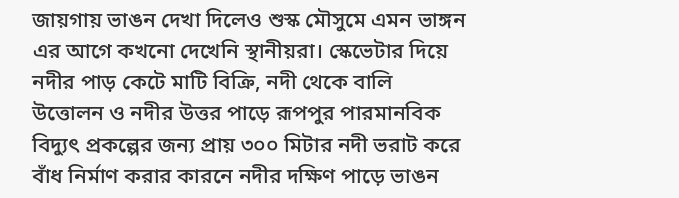জায়গায় ভাঙন দেখা দিলেও শুস্ক মৌসুমে এমন ভাঙ্গন এর আগে কখনো দেখেনি স্থানীয়রা। স্কেভেটার দিয়ে নদীর পাড় কেটে মাটি বিক্রি, নদী থেকে বালি উত্তোলন ও নদীর উত্তর পাড়ে রূপপুর পারমানবিক বিদ্যুৎ প্রকল্পের জন্য প্রায় ৩০০ মিটার নদী ভরাট করে বাঁধ নির্মাণ করার কারনে নদীর দক্ষিণ পাড়ে ভাঙন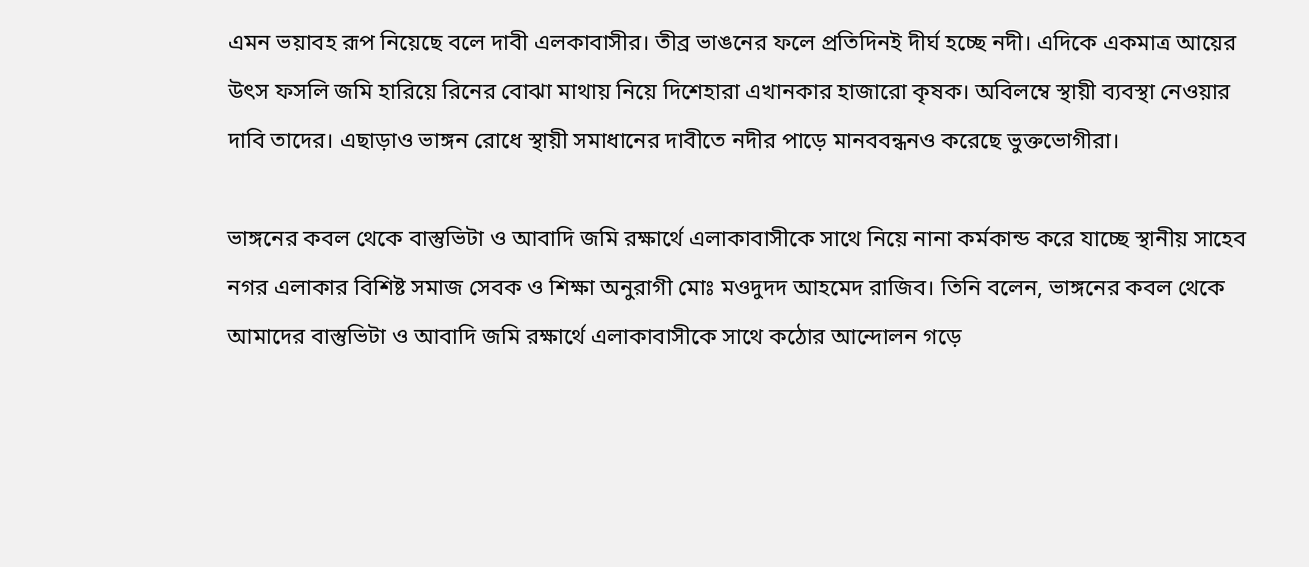এমন ভয়াবহ রূপ নিয়েছে বলে দাবী এলকাবাসীর। তীব্র ভাঙনের ফলে প্রতিদিনই দীর্ঘ হচ্ছে নদী। এদিকে একমাত্র আয়ের উৎস ফসলি জমি হারিয়ে রিনের বোঝা মাথায় নিয়ে দিশেহারা এখানকার হাজারো কৃষক। অবিলম্বে স্থায়ী ব্যবস্থা নেওয়ার দাবি তাদের। এছাড়াও ভাঙ্গন রোধে স্থায়ী সমাধানের দাবীতে নদীর পাড়ে মানববন্ধনও করেছে ভুক্তভোগীরা।

ভাঙ্গনের কবল থেকে বাস্তুভিটা ও আবাদি জমি রক্ষার্থে এলাকাবাসীকে সাথে নিয়ে নানা কর্মকান্ড করে যাচ্ছে স্থানীয় সাহেব নগর এলাকার বিশিষ্ট সমাজ সেবক ও শিক্ষা অনুরাগী মোঃ মওদুদদ আহমেদ রাজিব। তিনি বলেন, ভাঙ্গনের কবল থেকে আমাদের বাস্তুভিটা ও আবাদি জমি রক্ষার্থে এলাকাবাসীকে সাথে কঠোর আন্দোলন গড়ে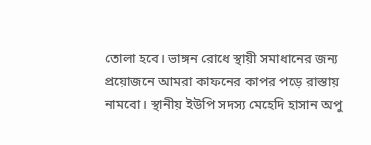তোলা হবে। ভাঙ্গন রোধে স্থায়ী সমাধানের জন্য প্রয়োজনে আমরা কাফনের কাপর পড়ে রাস্তায় নামবো। স্থানীয় ইউপি সদস্য মেহেদি হাসান অপু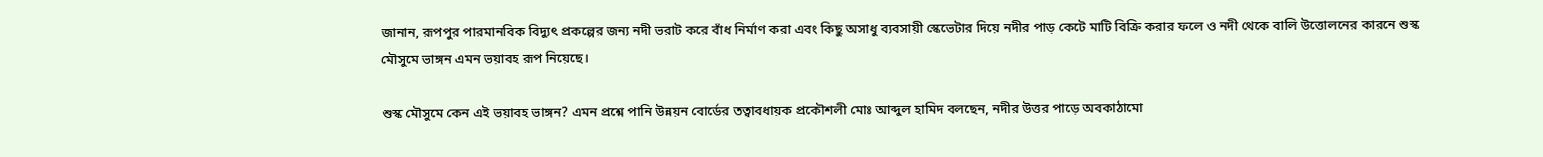জানান, রূপপুর পারমানবিক বিদ্যুৎ প্রকল্পের জন্য নদী ভরাট করে বাঁধ নির্মাণ করা এবং কিছু অসাধু ব্যবসায়ী স্কেভেটার দিয়ে নদীর পাড় কেটে মাটি বিক্রি করার ফলে ও নদী থেকে বালি উত্তোলনের কারনে শুস্ক মৌসুমে ভাঙ্গন এমন ভয়াবহ রূপ নিয়েছে।

শুস্ক মৌসুমে কেন এই ভয়াবহ ভাঙ্গন? এমন প্রশ্নে পানি উন্নয়ন বোর্ডের তত্বাবধায়ক প্রকৌশলী মোঃ আব্দুল হামিদ বলছেন, নদীর উত্তর পাড়ে অবকাঠামো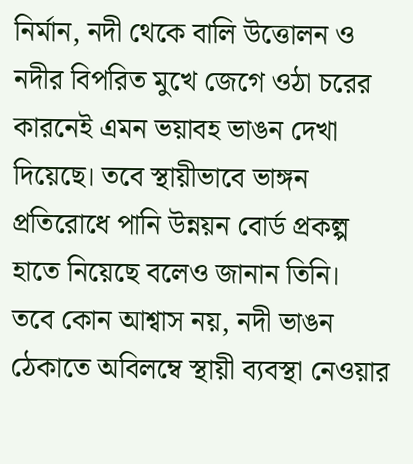নির্মান, নদী থেকে বালি উত্তোলন ও নদীর বিপরিত মুখে জেগে ওঠা চরের কারনেই এমন ভয়াবহ ভাঙন দেখা দিয়েছে। তবে স্থায়ীভাবে ভাঙ্গন প্রতিরোধে পানি উন্নয়ন বোর্ড প্রকল্প হাতে নিয়েছে বলেও জানান তিনি।
তবে কোন আশ্বাস নয়, নদী ভাঙন ঠেকাতে অবিলম্বে স্থায়ী ব্যবস্থা নেওয়ার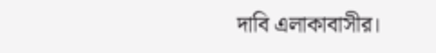দাবি এলাকাবাসীর।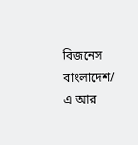বিজনেস বাংলাদেশ/ এ আর